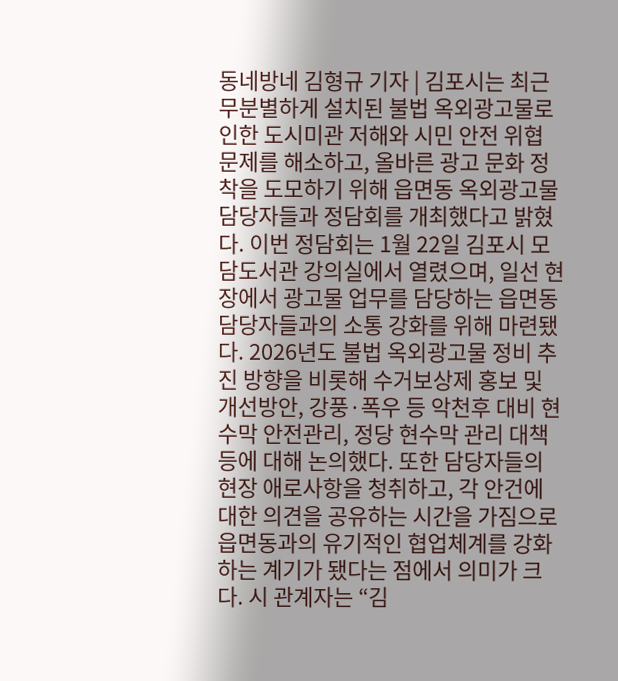동네방네 김형규 기자 | 김포시는 최근 무분별하게 설치된 불법 옥외광고물로 인한 도시미관 저해와 시민 안전 위협 문제를 해소하고, 올바른 광고 문화 정착을 도모하기 위해 읍면동 옥외광고물 담당자들과 정담회를 개최했다고 밝혔다. 이번 정담회는 1월 22일 김포시 모담도서관 강의실에서 열렸으며, 일선 현장에서 광고물 업무를 담당하는 읍면동 담당자들과의 소통 강화를 위해 마련됐다. 2026년도 불법 옥외광고물 정비 추진 방향을 비롯해 수거보상제 홍보 및 개선방안, 강풍·폭우 등 악천후 대비 현수막 안전관리, 정당 현수막 관리 대책 등에 대해 논의했다. 또한 담당자들의 현장 애로사항을 청취하고, 각 안건에 대한 의견을 공유하는 시간을 가짐으로 읍면동과의 유기적인 협업체계를 강화하는 계기가 됐다는 점에서 의미가 크다. 시 관계자는 “김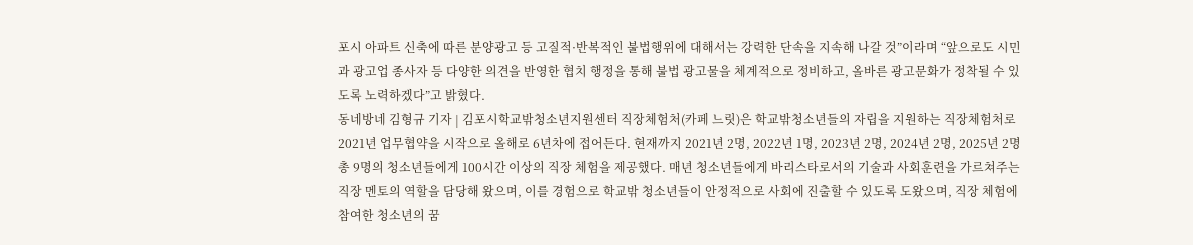포시 아파트 신축에 따른 분양광고 등 고질적·반복적인 불법행위에 대해서는 강력한 단속을 지속해 나갈 것”이라며 “앞으로도 시민과 광고업 종사자 등 다양한 의견을 반영한 협치 행정을 통해 불법 광고물을 체계적으로 정비하고, 올바른 광고문화가 정착될 수 있도록 노력하겠다”고 밝혔다.
동네방네 김형규 기자 | 김포시학교밖청소년지원센터 직장체험처(카페 느릿)은 학교밖청소년들의 자립을 지원하는 직장체험처로 2021년 업무협약을 시작으로 올해로 6년차에 접어든다. 현재까지 2021년 2명, 2022년 1명, 2023년 2명, 2024년 2명, 2025년 2명 총 9명의 청소년들에게 100시간 이상의 직장 체험을 제공했다. 매년 청소년들에게 바리스타로서의 기술과 사회훈련을 가르쳐주는 직장 멘토의 역할을 담당해 왔으며, 이를 경험으로 학교밖 청소년들이 안정적으로 사회에 진출할 수 있도록 도왔으며, 직장 체험에 참여한 청소년의 꿈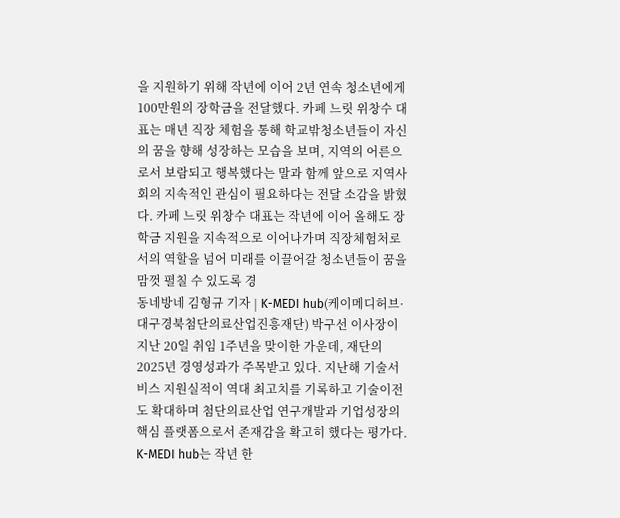을 지원하기 위해 작년에 이어 2년 연속 청소년에게 100만원의 장학금을 전달했다. 카페 느릿 위창수 대표는 매년 직장 체험을 통해 학교밖청소년들이 자신의 꿈을 향해 성장하는 모습을 보며, 지역의 어른으로서 보람되고 행복했다는 말과 함께 앞으로 지역사회의 지속적인 관심이 필요하다는 전달 소감을 밝혔다. 카페 느릿 위창수 대표는 작년에 이어 올해도 장학금 지원을 지속적으로 이어나가며 직장체험처로서의 역할을 넘어 미래를 이끌어갈 청소년들이 꿈을 맘껏 펼칠 수 있도록 경
동네방네 김형규 기자 | K-MEDI hub(케이메디허브·대구경북첨단의료산업진흥재단) 박구선 이사장이 지난 20일 취임 1주년을 맞이한 가운데, 재단의 2025년 경영성과가 주목받고 있다. 지난해 기술서비스 지원실적이 역대 최고치를 기록하고 기술이전도 확대하며 첨단의료산업 연구개발과 기업성장의 핵심 플랫폼으로서 존재감을 확고히 했다는 평가다. K-MEDI hub는 작년 한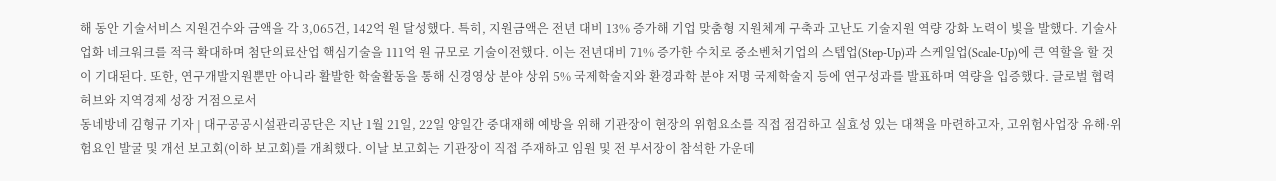해 동안 기술서비스 지원건수와 금액을 각 3,065건, 142억 원 달성했다. 특히, 지원금액은 전년 대비 13% 증가해 기업 맞춤형 지원체계 구축과 고난도 기술지원 역량 강화 노력이 빛을 발했다. 기술사업화 네크워크를 적극 확대하며 첨단의료산업 핵심기술을 111억 원 규모로 기술이전했다. 이는 전년대비 71% 증가한 수치로 중소벤처기업의 스텝업(Step-Up)과 스케일업(Scale-Up)에 큰 역할을 할 것이 기대된다. 또한, 연구개발지원뿐만 아니라 활발한 학술활동을 통해 신경영상 분야 상위 5% 국제학술지와 환경과학 분야 저명 국제학술지 등에 연구성과를 발표하며 역량을 입증했다. 글로벌 협력 허브와 지역경제 성장 거점으로서
동네방네 김형규 기자 | 대구공공시설관리공단은 지난 1월 21일, 22일 양일간 중대재해 예방을 위해 기관장이 현장의 위험요소를 직접 점검하고 실효성 있는 대책을 마련하고자, 고위험사업장 유해·위험요인 발굴 및 개선 보고회(이하 보고회)를 개최했다. 이날 보고회는 기관장이 직접 주재하고 임원 및 전 부서장이 참석한 가운데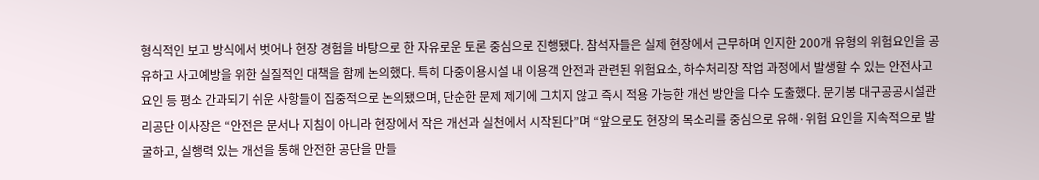형식적인 보고 방식에서 벗어나 현장 경험을 바탕으로 한 자유로운 토론 중심으로 진행됐다. 참석자들은 실제 현장에서 근무하며 인지한 200개 유형의 위험요인을 공유하고 사고예방을 위한 실질적인 대책을 함께 논의했다. 특히 다중이용시설 내 이용객 안전과 관련된 위험요소, 하수처리장 작업 과정에서 발생할 수 있는 안전사고 요인 등 평소 간과되기 쉬운 사항들이 집중적으로 논의됐으며, 단순한 문제 제기에 그치지 않고 즉시 적용 가능한 개선 방안을 다수 도출했다. 문기봉 대구공공시설관리공단 이사장은 “안전은 문서나 지침이 아니라 현장에서 작은 개선과 실천에서 시작된다”며 “앞으로도 현장의 목소리를 중심으로 유해·위험 요인을 지속적으로 발굴하고, 실행력 있는 개선을 통해 안전한 공단을 만들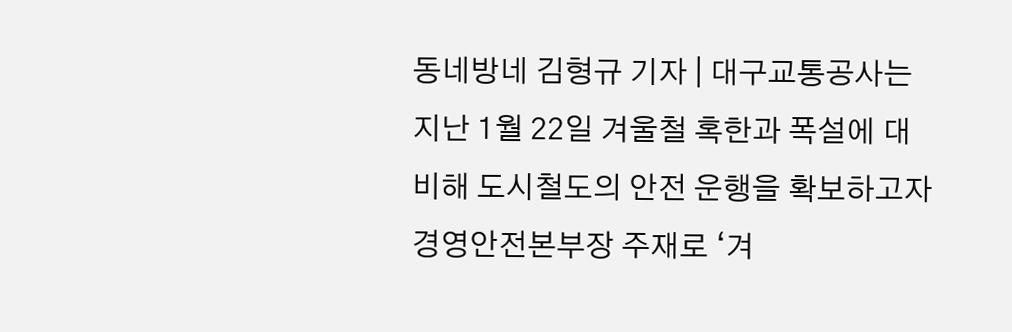동네방네 김형규 기자 | 대구교통공사는 지난 1월 22일 겨울철 혹한과 폭설에 대비해 도시철도의 안전 운행을 확보하고자 경영안전본부장 주재로 ‘겨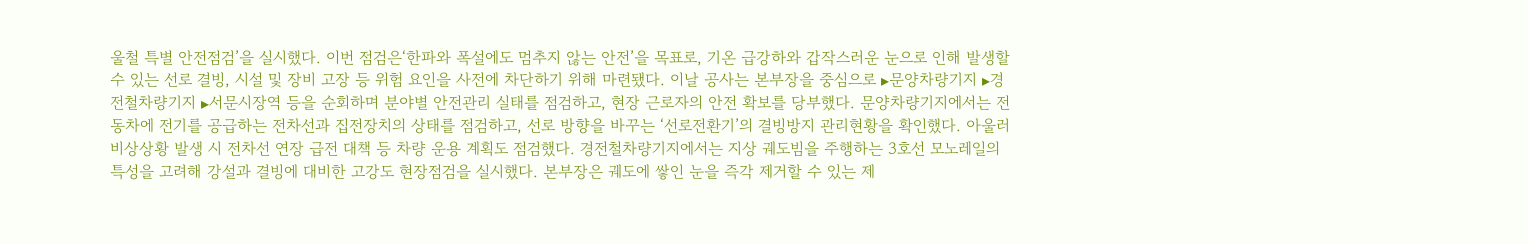울철 특별 안전점검’을 실시했다. 이번 점검은‘한파와 폭설에도 멈추지 않는 안전’을 목표로, 기온 급강하와 갑작스러운 눈으로 인해 발생할 수 있는 선로 결빙, 시설 및 장비 고장 등 위험 요인을 사전에 차단하기 위해 마련됐다. 이날 공사는 본부장을 중심으로 ▸문양차량기지 ▸경전철차량기지 ▸서문시장역 등을 순회하며 분야별 안전관리 실태를 점검하고, 현장 근로자의 안전 확보를 당부했다. 문양차량기지에서는 전동차에 전기를 공급하는 전차선과 집전장치의 상태를 점검하고, 선로 방향을 바꾸는 ‘선로전환기’의 결빙방지 관리현황을 확인했다. 아울러 비상상황 발생 시 전차선 연장 급전 대책 등 차량 운용 계획도 점검했다. 경전철차량기지에서는 지상 궤도빔을 주행하는 3호선 모노레일의 특성을 고려해 강설과 결빙에 대비한 고강도 현장점검을 실시했다. 본부장은 궤도에 쌓인 눈을 즉각 제거할 수 있는 제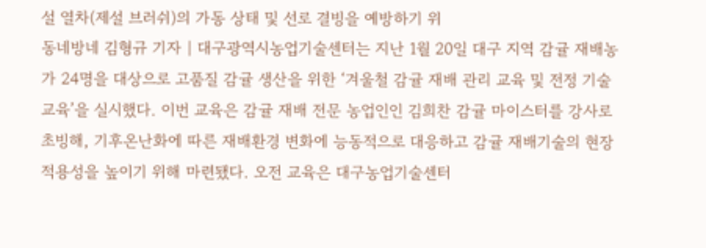설 열차(제설 브러쉬)의 가동 상태 및 선로 결빙을 예방하기 위
동네방네 김형규 기자 | 대구광역시농업기술센터는 지난 1월 20일 대구 지역 감귤 재배농가 24명을 대상으로 고품질 감귤 생산을 위한 ‘겨울철 감귤 재배 관리 교육 및 전정 기술 교육’을 실시했다. 이번 교육은 감귤 재배 전문 농업인인 김희찬 감귤 마이스터를 강사로 초빙해, 기후온난화에 따른 재배환경 변화에 능동적으로 대응하고 감귤 재배기술의 현장 적용성을 높이기 위해 마련됐다. 오전 교육은 대구농업기술센터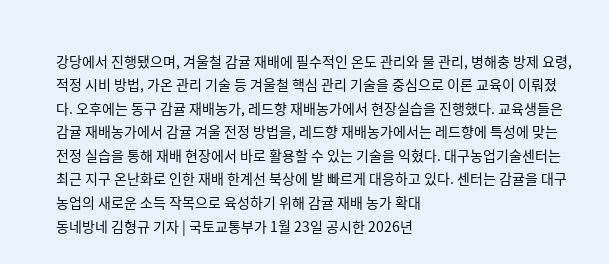강당에서 진행됐으며, 겨울철 감귤 재배에 필수적인 온도 관리와 물 관리, 병해충 방제 요령, 적정 시비 방법, 가온 관리 기술 등 겨울철 핵심 관리 기술을 중심으로 이론 교육이 이뤄졌다. 오후에는 동구 감귤 재배농가, 레드향 재배농가에서 현장실습을 진행했다. 교육생들은 감귤 재배농가에서 감귤 겨울 전정 방법을, 레드향 재배농가에서는 레드향에 특성에 맞는 전정 실습을 통해 재배 현장에서 바로 활용할 수 있는 기술을 익혔다. 대구농업기술센터는 최근 지구 온난화로 인한 재배 한계선 북상에 발 빠르게 대응하고 있다. 센터는 감귤을 대구 농업의 새로운 소득 작목으로 육성하기 위해 감귤 재배 농가 확대
동네방네 김형규 기자 | 국토교통부가 1월 23일 공시한 2026년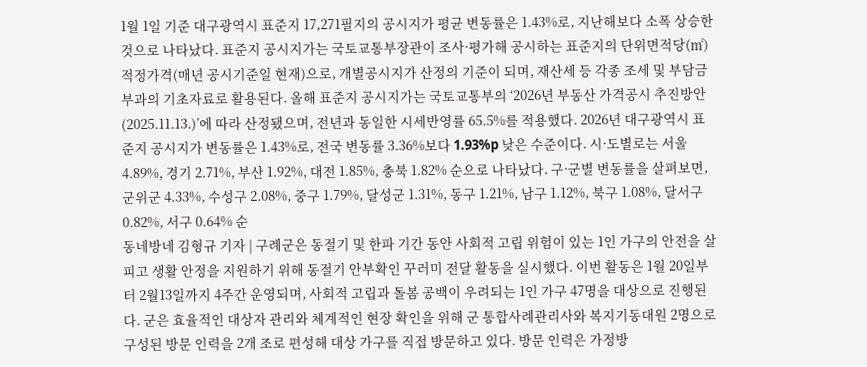1월 1일 기준 대구광역시 표준지 17,271필지의 공시지가 평균 변동률은 1.43%로, 지난해보다 소폭 상승한 것으로 나타났다. 표준지 공시지가는 국토교통부장관이 조사·평가해 공시하는 표준지의 단위면적당(㎡) 적정가격(매년 공시기준일 현재)으로, 개별공시지가 산정의 기준이 되며, 재산세 등 각종 조세 및 부담금 부과의 기초자료로 활용된다. 올해 표준지 공시지가는 국토교통부의 ‘2026년 부동산 가격공시 추진방안(2025.11.13.)’에 따라 산정됐으며, 전년과 동일한 시세반영률 65.5%를 적용했다. 2026년 대구광역시 표준지 공시지가 변동률은 1.43%로, 전국 변동률 3.36%보다 1.93%p 낮은 수준이다. 시·도별로는 서울 4.89%, 경기 2.71%, 부산 1.92%, 대전 1.85%, 충북 1.82% 순으로 나타났다. 구·군별 변동률을 살펴보면, 군위군 4.33%, 수성구 2.08%, 중구 1.79%, 달성군 1.31%, 동구 1.21%, 남구 1.12%, 북구 1.08%, 달서구 0.82%, 서구 0.64% 순
동네방네 김형규 기자 | 구례군은 동절기 및 한파 기간 동안 사회적 고립 위험이 있는 1인 가구의 안전을 살피고 생활 안정을 지원하기 위해 동절기 안부확인 꾸러미 전달 활동을 실시했다. 이번 활동은 1월 20일부터 2월13일까지 4주간 운영되며, 사회적 고립과 돌봄 공백이 우려되는 1인 가구 47명을 대상으로 진행된다. 군은 효율적인 대상자 관리와 체계적인 현장 확인을 위해 군 통합사례관리사와 복지기동대원 2명으로 구성된 방문 인력을 2개 조로 편성해 대상 가구를 직접 방문하고 있다. 방문 인력은 가정방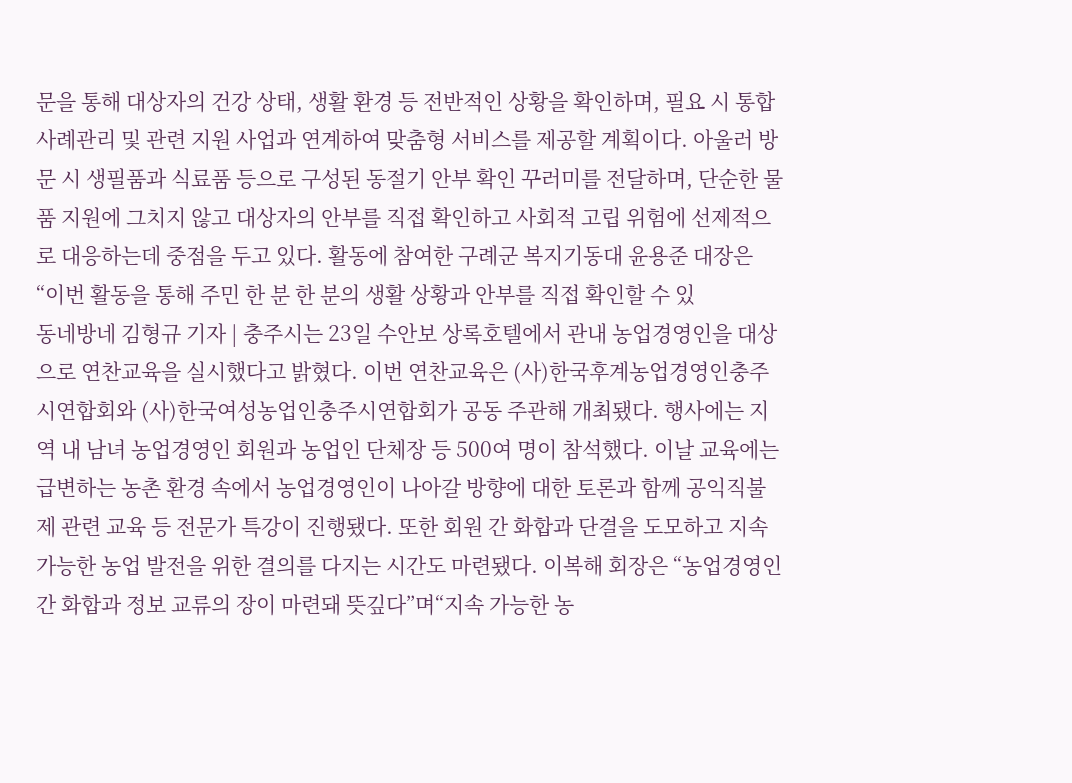문을 통해 대상자의 건강 상태, 생활 환경 등 전반적인 상황을 확인하며, 필요 시 통합사례관리 및 관련 지원 사업과 연계하여 맞춤형 서비스를 제공할 계획이다. 아울러 방문 시 생필품과 식료품 등으로 구성된 동절기 안부 확인 꾸러미를 전달하며, 단순한 물품 지원에 그치지 않고 대상자의 안부를 직접 확인하고 사회적 고립 위험에 선제적으로 대응하는데 중점을 두고 있다. 활동에 참여한 구례군 복지기동대 윤용준 대장은 “이번 활동을 통해 주민 한 분 한 분의 생활 상황과 안부를 직접 확인할 수 있
동네방네 김형규 기자 | 충주시는 23일 수안보 상록호텔에서 관내 농업경영인을 대상으로 연찬교육을 실시했다고 밝혔다. 이번 연찬교육은 (사)한국후계농업경영인충주시연합회와 (사)한국여성농업인충주시연합회가 공동 주관해 개최됐다. 행사에는 지역 내 남녀 농업경영인 회원과 농업인 단체장 등 500여 명이 참석했다. 이날 교육에는 급변하는 농촌 환경 속에서 농업경영인이 나아갈 방향에 대한 토론과 함께 공익직불제 관련 교육 등 전문가 특강이 진행됐다. 또한 회원 간 화합과 단결을 도모하고 지속가능한 농업 발전을 위한 결의를 다지는 시간도 마련됐다. 이복해 회장은 “농업경영인 간 화합과 정보 교류의 장이 마련돼 뜻깊다”며“지속 가능한 농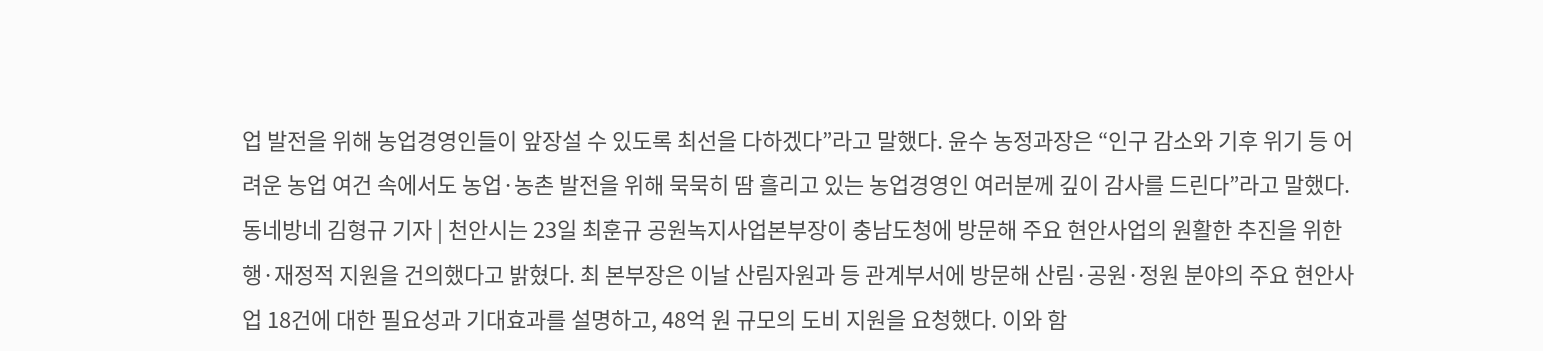업 발전을 위해 농업경영인들이 앞장설 수 있도록 최선을 다하겠다”라고 말했다. 윤수 농정과장은 “인구 감소와 기후 위기 등 어려운 농업 여건 속에서도 농업·농촌 발전을 위해 묵묵히 땀 흘리고 있는 농업경영인 여러분께 깊이 감사를 드린다”라고 말했다.
동네방네 김형규 기자 | 천안시는 23일 최훈규 공원녹지사업본부장이 충남도청에 방문해 주요 현안사업의 원활한 추진을 위한 행·재정적 지원을 건의했다고 밝혔다. 최 본부장은 이날 산림자원과 등 관계부서에 방문해 산림·공원·정원 분야의 주요 현안사업 18건에 대한 필요성과 기대효과를 설명하고, 48억 원 규모의 도비 지원을 요청했다. 이와 함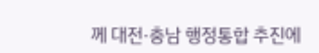께 대전·충남 행정통합 추진에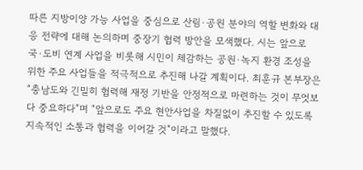따른 지방이양 가능 사업을 중심으로 산림·공원 분야의 역할 변화와 대응 전략에 대해 논의하며 중장기 협력 방안을 모색했다. 시는 앞으로 국·도비 연계 사업을 비롯해 시민이 체감하는 공원·녹지 환경 조성을 위한 주요 사업들을 적극적으로 추진해 나갈 계획이다. 최훈규 본부장은 “충남도와 긴밀히 협력해 재정 기반을 안정적으로 마련하는 것이 무엇보다 중요하다”며 “앞으로도 주요 현안사업을 차질없이 추진할 수 있도록 지속적인 소통과 협력을 이어갈 것”이라고 말했다.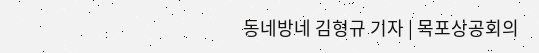동네방네 김형규 기자 | 목포상공회의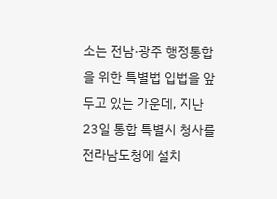소는 전남·광주 행정통합을 위한 특별법 입법을 앞두고 있는 가운데, 지난 23일 통합 특별시 청사를 전라남도청에 설치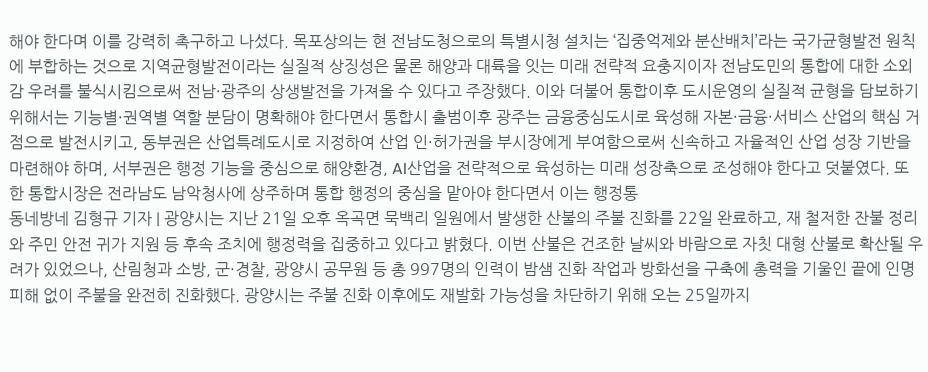해야 한다며 이를 강력히 촉구하고 나섰다. 목포상의는 현 전남도청으로의 특별시청 설치는 ‘집중억제와 분산배치’라는 국가균형발전 원칙에 부합하는 것으로 지역균형발전이라는 실질적 상징성은 물론 해양과 대륙을 잇는 미래 전략적 요충지이자 전남도민의 통합에 대한 소외감 우려를 불식시킴으로써 전남·광주의 상생발전을 가져올 수 있다고 주장했다. 이와 더불어 통합이후 도시운영의 실질적 균형을 담보하기 위해서는 기능별·권역별 역할 분담이 명확해야 한다면서 통합시 출범이후 광주는 금융중심도시로 육성해 자본·금융·서비스 산업의 핵심 거점으로 발전시키고, 동부권은 산업특례도시로 지정하여 산업 인·허가권을 부시장에게 부여함으로써 신속하고 자율적인 산업 성장 기반을 마련해야 하며, 서부권은 행정 기능을 중심으로 해양환경, AI산업을 전략적으로 육성하는 미래 성장축으로 조성해야 한다고 덧붙였다. 또한 통합시장은 전라남도 남악청사에 상주하며 통합 행정의 중심을 맡아야 한다면서 이는 행정통
동네방네 김형규 기자 | 광양시는 지난 21일 오후 옥곡면 묵백리 일원에서 발생한 산불의 주불 진화를 22일 완료하고, 재 철저한 잔불 정리와 주민 안전 귀가 지원 등 후속 조치에 행정력을 집중하고 있다고 밝혔다. 이번 산불은 건조한 날씨와 바람으로 자칫 대형 산불로 확산될 우려가 있었으나, 산림청과 소방, 군·경찰, 광양시 공무원 등 총 997명의 인력이 밤샘 진화 작업과 방화선을 구축에 총력을 기울인 끝에 인명 피해 없이 주불을 완전히 진화했다. 광양시는 주불 진화 이후에도 재발화 가능성을 차단하기 위해 오는 25일까지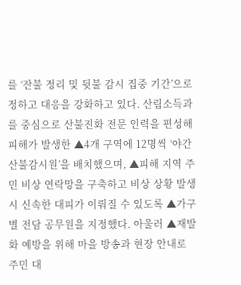를 ‘잔불 정리 및 뒷불 감시 집중 기간’으로 정하고 대응을 강화하고 있다. 산림소득과를 중심으로 산불진화 전문 인력을 편성해 피해가 발생한 ▲4개 구역에 12명씩 ‘야간 산불감시원’을 배치했으며, ▲피해 지역 주민 비상 연락망을 구축하고 비상 상황 발생 시 신속한 대피가 이뤄질 수 있도록 ▲가구별 전담 공무원을 지정했다. 아울러 ▲재발화 예방을 위해 마을 방송과 현장 안내로 주민 대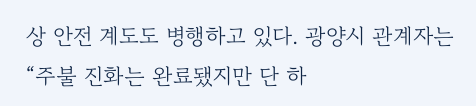상 안전 계도도 병행하고 있다. 광양시 관계자는 “주불 진화는 완료됐지만 단 하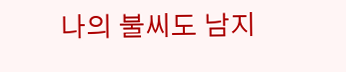나의 불씨도 남지